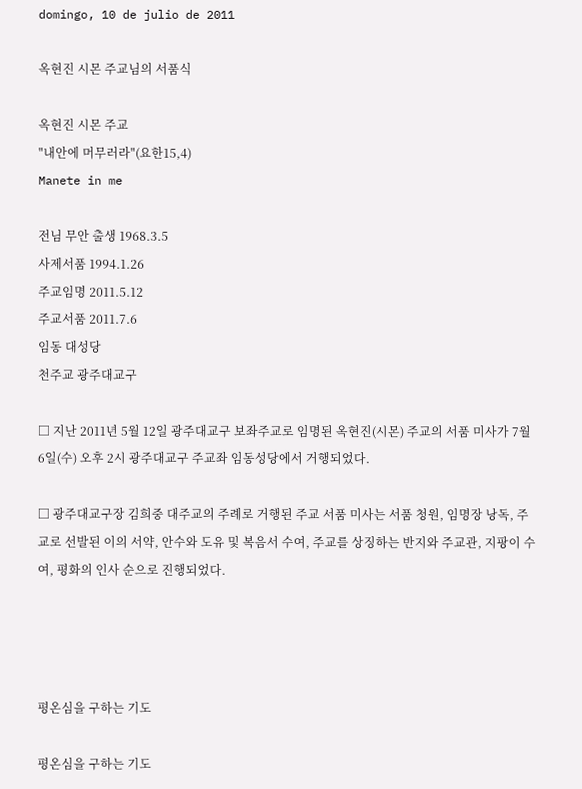domingo, 10 de julio de 2011

옥현진 시몬 주교님의 서품식

옥현진 시몬 주교
"내안에 머무러라"(요한15,4)
Manete in me

전님 무안 출생 1968.3.5
사제서품 1994.1.26
주교임명 2011.5.12
주교서품 2011.7.6
임동 대성당
천주교 광주대교구

□ 지난 2011년 5월 12일 광주대교구 보좌주교로 임명된 옥현진(시몬) 주교의 서품 미사가 7월 6일(수) 오후 2시 광주대교구 주교좌 임동성당에서 거행되었다.

□ 광주대교구장 김희중 대주교의 주례로 거행된 주교 서품 미사는 서품 청원, 임명장 낭독, 주교로 선발된 이의 서약, 안수와 도유 및 복음서 수여, 주교를 상징하는 반지와 주교관, 지팡이 수여, 평화의 인사 순으로 진행되었다.




평온심을 구하는 기도

평온심을 구하는 기도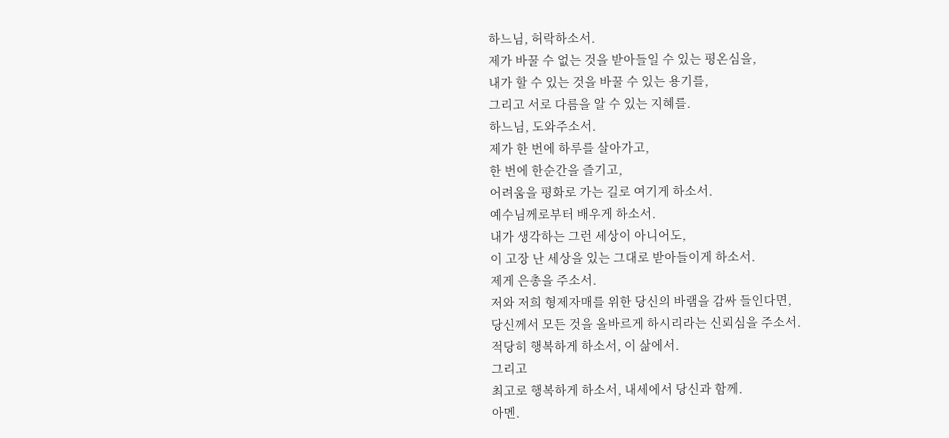하느님, 허락하소서.
제가 바꿀 수 없는 것을 받아들일 수 있는 평온심을,
내가 할 수 있는 것을 바꿀 수 있는 용기를,
그리고 서로 다름을 알 수 있는 지혜를.
하느님, 도와주소서.
제가 한 번에 하루를 살아가고,
한 번에 한순간을 즐기고,
어려움을 평화로 가는 길로 여기게 하소서.
예수님께로부터 배우게 하소서.
내가 생각하는 그런 세상이 아니어도,
이 고장 난 세상을 있는 그대로 받아들이게 하소서.
제게 은총을 주소서.
저와 저희 형제자매를 위한 당신의 바램을 감싸 들인다면,
당신께서 모든 것을 올바르게 하시리라는 신뢰심을 주소서.
적당히 행복하게 하소서, 이 삶에서.
그리고
최고로 행복하게 하소서, 내세에서 당신과 함께.
아멘.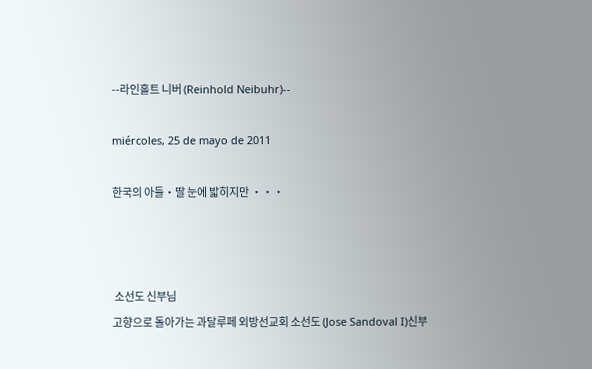--라인홀트 니버 (Reinhold Neibuhr)--

miércoles, 25 de mayo de 2011

한국의 아들・딸 눈에 밟히지만 ・・・



 소선도 신부님
고향으로 돌아가는 과달루페 외방선교회 소선도 (Jose Sandoval I)신부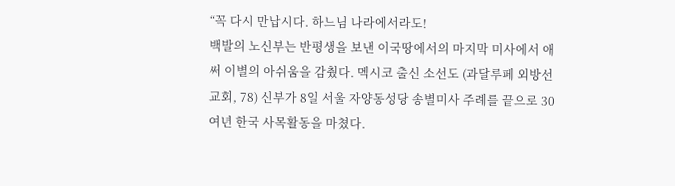“꼭 다시 만납시다. 하느님 나라에서라도!
백발의 노신부는 반평생을 보낸 이국땅에서의 마지막 미사에서 애써 이별의 아쉬움을 감췄다. 멕시코 출신 소선도 (과달루페 외방선교회, 78) 신부가 8일 서울 자양동성당 송별미사 주례를 끝으로 30여년 한국 사목활동을 마쳤다.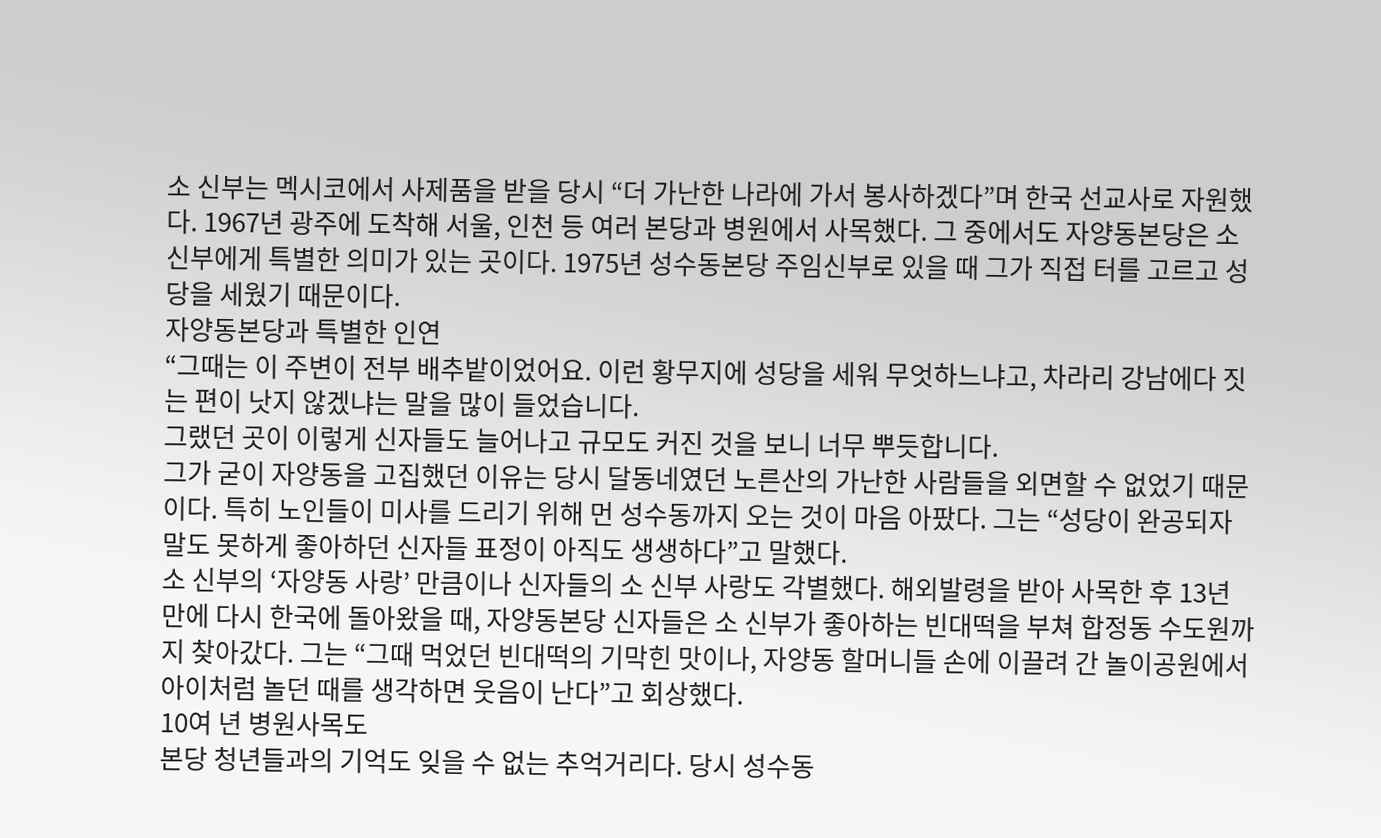소 신부는 멕시코에서 사제품을 받을 당시 “더 가난한 나라에 가서 봉사하겠다”며 한국 선교사로 자원했다. 1967년 광주에 도착해 서울, 인천 등 여러 본당과 병원에서 사목했다. 그 중에서도 자양동본당은 소신부에게 특별한 의미가 있는 곳이다. 1975년 성수동본당 주임신부로 있을 때 그가 직접 터를 고르고 성당을 세웠기 때문이다.
자양동본당과 특별한 인연
“그때는 이 주변이 전부 배추밭이었어요. 이런 황무지에 성당을 세워 무엇하느냐고, 차라리 강남에다 짓는 편이 낫지 않겠냐는 말을 많이 들었습니다.
그랬던 곳이 이렇게 신자들도 늘어나고 규모도 커진 것을 보니 너무 뿌듯합니다.
그가 굳이 자양동을 고집했던 이유는 당시 달동네였던 노른산의 가난한 사람들을 외면할 수 없었기 때문이다. 특히 노인들이 미사를 드리기 위해 먼 성수동까지 오는 것이 마음 아팠다. 그는 “성당이 완공되자 말도 못하게 좋아하던 신자들 표정이 아직도 생생하다”고 말했다.
소 신부의 ‘자양동 사랑’ 만큼이나 신자들의 소 신부 사랑도 각별했다. 해외발령을 받아 사목한 후 13년 만에 다시 한국에 돌아왔을 때, 자양동본당 신자들은 소 신부가 좋아하는 빈대떡을 부쳐 합정동 수도원까지 찾아갔다. 그는 “그때 먹었던 빈대떡의 기막힌 맛이나, 자양동 할머니들 손에 이끌려 간 놀이공원에서 아이처럼 놀던 때를 생각하면 웃음이 난다”고 회상했다.
10여 년 병원사목도
본당 청년들과의 기억도 잊을 수 없는 추억거리다. 당시 성수동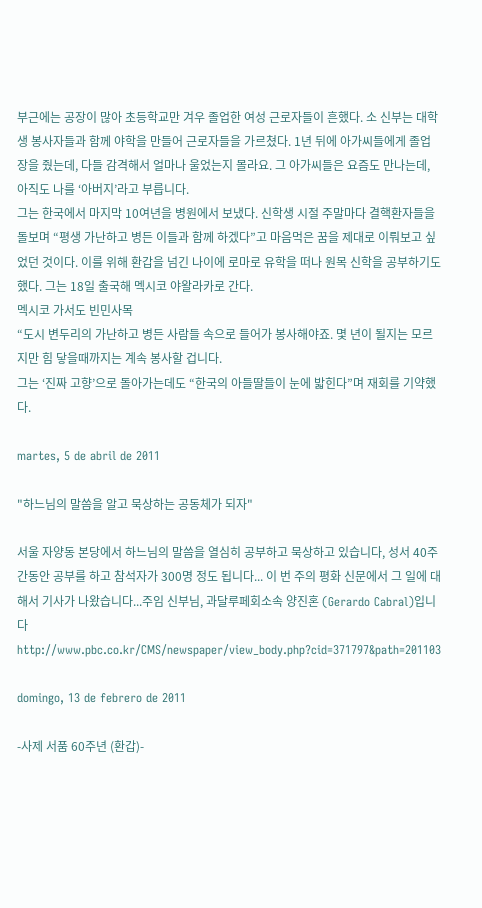부근에는 공장이 많아 초등학교만 겨우 졸업한 여성 근로자들이 흔했다. 소 신부는 대학생 봉사자들과 함께 야학을 만들어 근로자들을 가르쳤다. 1년 뒤에 아가씨들에게 졸업장을 줬는데, 다들 감격해서 얼마나 울었는지 몰라요. 그 아가씨들은 요즘도 만나는데, 아직도 나를 ‘아버지’라고 부릅니다.
그는 한국에서 마지막 10여년을 병원에서 보냈다. 신학생 시절 주말마다 결핵환자들을 돌보며 “평생 가난하고 병든 이들과 함께 하겠다”고 마음먹은 꿈을 제대로 이뤄보고 싶었던 것이다. 이를 위해 환갑을 넘긴 나이에 로마로 유학을 떠나 원목 신학을 공부하기도 했다. 그는 18일 출국해 멕시코 야왈라카로 간다.
멕시코 가서도 빈민사목
“도시 변두리의 가난하고 병든 사람들 속으로 들어가 봉사해야죠. 몇 년이 될지는 모르지만 힘 닿을때까지는 계속 봉사할 겁니다.
그는 ‘진짜 고향’으로 돌아가는데도 “한국의 아들딸들이 눈에 밟힌다”며 재회를 기약했다.

martes, 5 de abril de 2011

"하느님의 말씀을 알고 묵상하는 공동체가 되자"

서울 자양동 본당에서 하느님의 말씀을 열심히 공부하고 묵상하고 있습니다, 성서 40주간동안 공부를 하고 참석자가 300명 정도 됩니다... 이 번 주의 평화 신문에서 그 일에 대해서 기사가 나왔습니다...주임 신부님, 과달루페회소속 양진혼 (Gerardo Cabral)입니다
http://www.pbc.co.kr/CMS/newspaper/view_body.php?cid=371797&path=201103

domingo, 13 de febrero de 2011

-사제 서품 60주년 (환갑)-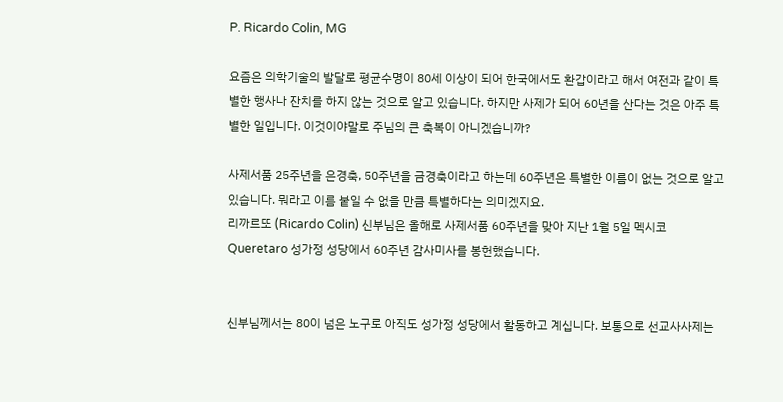P. Ricardo Colin, MG

요즘은 의학기술의 발달로 평균수명이 80세 이상이 되어 한국에서도 환갑이라고 해서 여전과 같이 특별한 행사나 잔치를 하지 않는 것으로 알고 있습니다. 하지만 사제가 되어 60년을 산다는 것은 아주 특별한 일입니다. 이것이야말로 주님의 큰 축복이 아니겠습니까?

사제서품 25주년을 은경축, 50주년을 금경축이라고 하는데 60주년은 특별한 이름이 없는 것으로 알고 있습니다. 뭐라고 이름 붙일 수 없을 만큼 특별하다는 의미겠지요.
리까르또 (Ricardo Colin) 신부님은 올해로 사제서품 60주년을 맞아 지난 1월 5일 멕시코 Queretaro 성가정 성당에서 60주년 감사미사를 봉헌했습니다.


신부님께서는 80이 넘은 노구로 아직도 성가정 성당에서 활동하고 계십니다. 보통으로 선교사사제는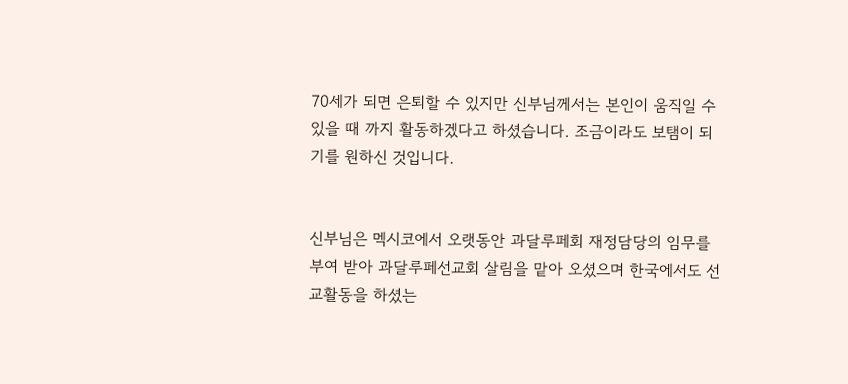70세가 되면 은퇴할 수 있지만 신부님께서는 본인이 움직일 수 있을 때 까지 활동하겠다고 하셨습니다. 조금이라도 보탬이 되기를 원하신 것입니다.


신부님은 멕시코에서 오랫동안 과달루페회 재정담당의 임무를 부여 받아 과달루페선교회 살림을 맡아 오셨으며 한국에서도 선교활동을 하셨는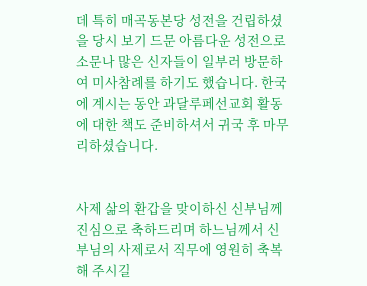데 특히 매곡동본당 성전을 건립하셨을 당시 보기 드문 아름다운 성전으로 소문나 많은 신자들이 일부러 방문하여 미사참례를 하기도 했습니다. 한국에 계시는 동안 과달루페선교회 활동에 대한 책도 준비하셔서 귀국 후 마무리하셨습니다.


사제 삶의 환갑을 맞이하신 신부님께 진심으로 축하드리며 하느님께서 신부님의 사제로서 직무에 영원히 축복해 주시길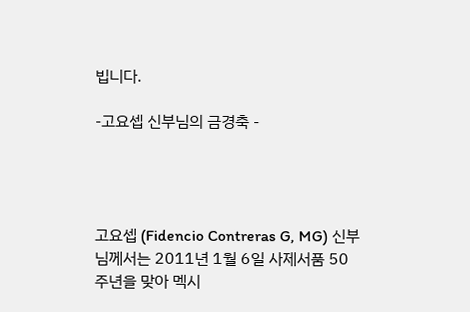빕니다.

-고요셉 신부님의 금경축 -




고요셉 (Fidencio Contreras G, MG) 신부님께서는 2011년 1월 6일 사제서품 50주년을 맞아 멕시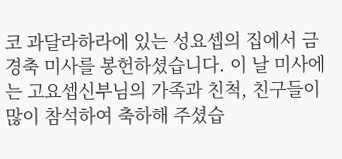코 과달라하라에 있는 성요셉의 집에서 금경축 미사를 봉헌하셨습니다. 이 날 미사에는 고요셉신부님의 가족과 친척, 친구들이 많이 참석하여 축하해 주셨습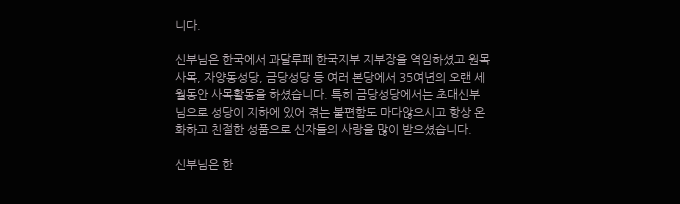니다.

신부님은 한국에서 과달루페 한국지부 지부장을 역임하셨고 원목사목, 자양동성당, 금당성당 등 여러 본당에서 35여년의 오랜 세월동안 사목활동을 하셨습니다. 특히 금당성당에서는 초대신부님으로 성당이 지하에 있어 겪는 불편함도 마다않으시고 항상 온화하고 친절한 성품으로 신자들의 사랑을 많이 받으셨습니다.

신부님은 한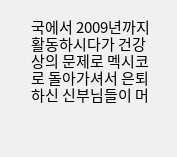국에서 2009년까지 활동하시다가 건강상의 문제로 멕시코로 돌아가셔서 은퇴하신 신부님들이 머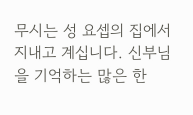무시는 성 요셉의 집에서 지내고 계십니다. 신부님을 기억하는 많은 한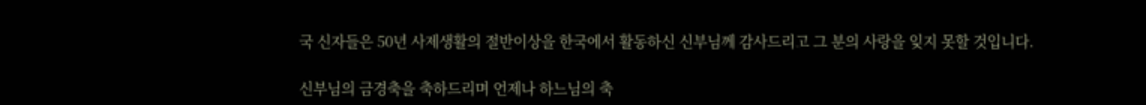국 신자들은 50년 사제생활의 절반이상을 한국에서 활동하신 신부님께 감사드리고 그 분의 사랑을 잊지 못할 것입니다.

신부님의 금경축을 축하드리며 언제나 하느님의 축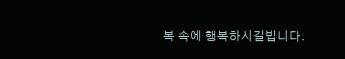복 속에 행복하시길빕니다.